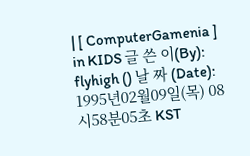| [ ComputerGamenia ] in KIDS 글 쓴 이(By): flyhigh () 날 짜 (Date): 1995년02월09일(목) 08시58분05초 KST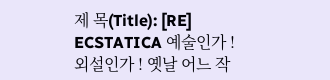제 목(Title): [RE] ECSTATICA 예술인가 ! 외설인가 ! 옛날 어느 작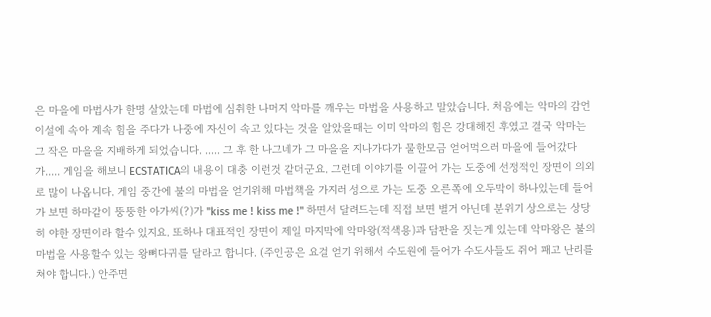은 마을에 마법사가 한명 살았는데 마법에 심취한 나머지 악마를 깨우는 마법을 사용하고 말았습니다. 처음에는 악마의 감언이설에 속아 계속 힘을 주다가 나중에 자신이 속고 있다는 것을 알았을때는 이미 악마의 힘은 강대해진 후였고 결국 악마는 그 작은 마을을 지배하게 되었습니다. ..... 그 후 한 나그네가 그 마을을 지나가다가 물한모금 얻어먹으러 마을에 들어갔다가..... 게임을 해보니 ECSTATICA의 내용이 대충 이런것 같더군요. 그런데 이야기를 이끌어 가는 도중에 선정적인 장면이 의외로 많이 나옵니다. 게임 중간에 불의 마법을 얻기위해 마법책을 가지러 성으로 가는 도중 오른쪽에 오두막이 하나있는데 들어가 보면 하마같이 뚱뚱한 아가씨(?)가 "kiss me ! kiss me !" 하면서 달려드는데 직접 보면 별거 아닌데 분위기 상으로는 상당히 야한 장면이라 할수 있지요. 또하나 대표적인 장면이 제일 마지막에 악마왕(적색용)과 담판을 짓는게 있는데 악마왕은 불의 마법을 사용할수 있는 왕뼈다귀를 달라고 합니다. (주인공은 요걸 얻기 위해서 수도원에 들어가 수도사들도 쥐어 패고 난리를 쳐야 합니다.) 안주면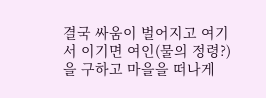결국 싸움이 벌어지고 여기서 이기면 여인(물의 정령?)을 구하고 마을을 떠나게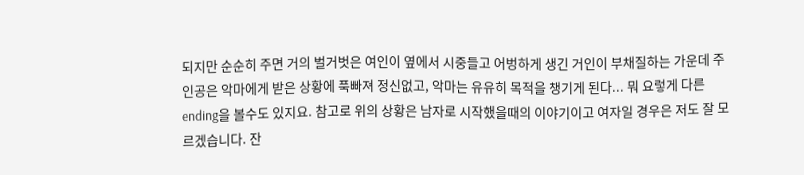되지만 순순히 주면 거의 벌거벗은 여인이 옆에서 시중들고 어벙하게 생긴 거인이 부채질하는 가운데 주인공은 악마에게 받은 상황에 푹빠져 정신없고, 악마는 유유히 목적을 챙기게 된다... 뭐 요렇게 다른 ending을 볼수도 있지요. 참고로 위의 상황은 남자로 시작했을때의 이야기이고 여자일 경우은 저도 잘 모르겠습니다. 잔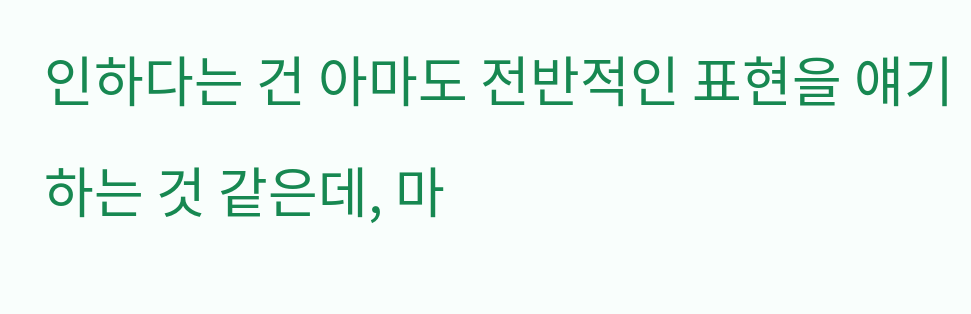인하다는 건 아마도 전반적인 표현을 얘기하는 것 같은데, 마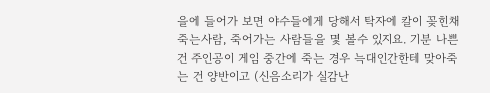을에 들어가 보면 야수들에게 당해서 탁자에 칼이 꽂힌채 죽는사람, 죽어가는 사람들을 몇 볼수 있지요. 기분 나쁜건 주인공이 게임 중간에 죽는 경우 늑대인간한테 맞아죽는 건 양반이고 (신음소리가 실감난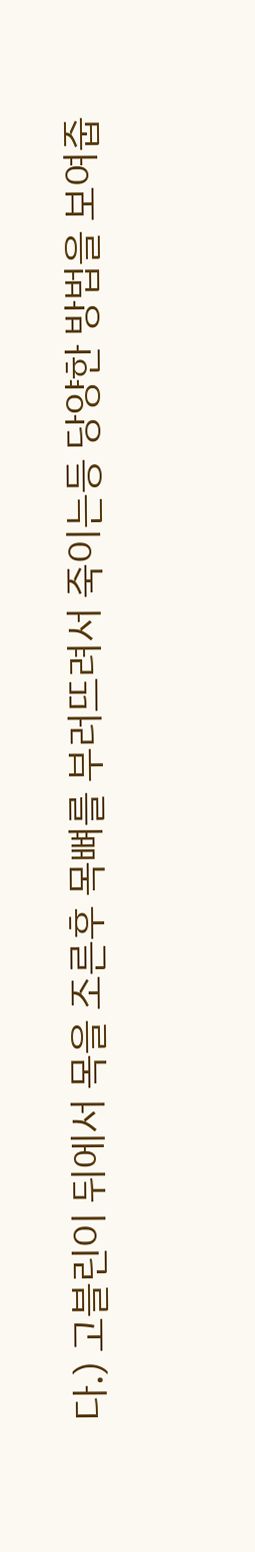다.) 고블린이 뒤에서 목을 조른후 목뼈를 부러뜨려서 죽이는등 당양한 방법을 보여줍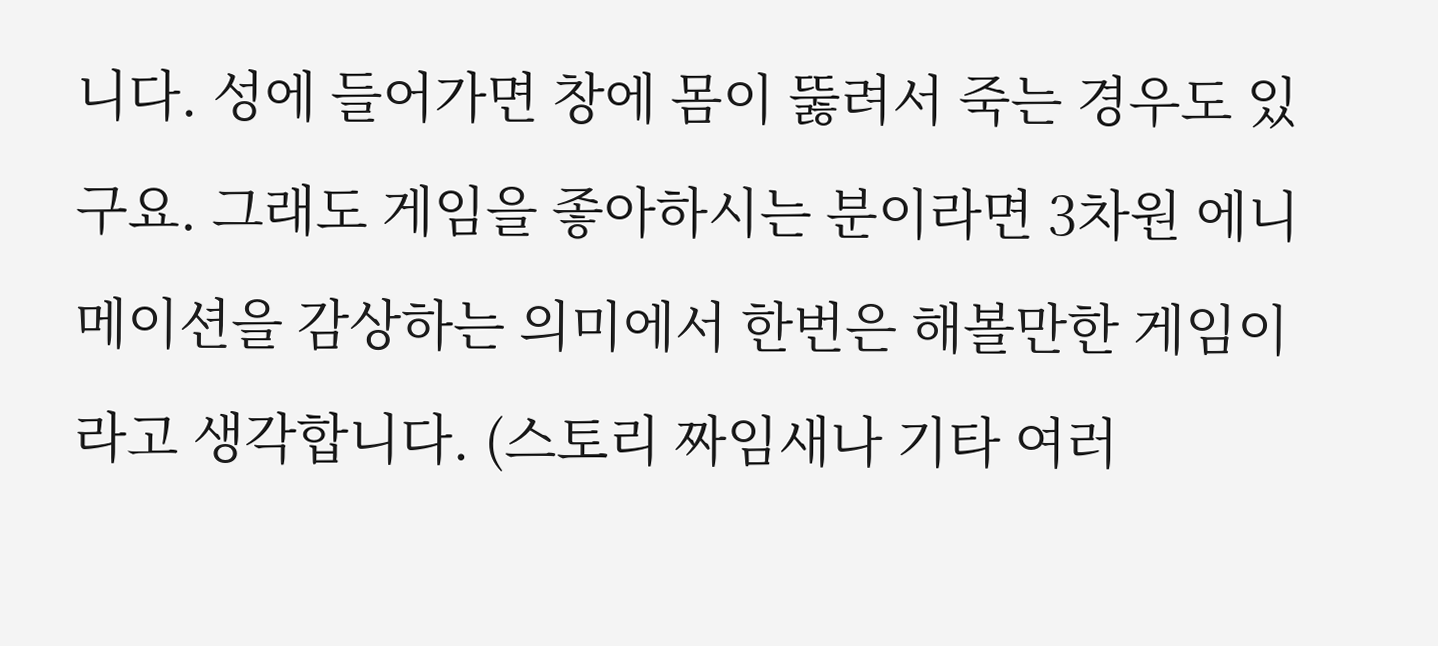니다. 성에 들어가면 창에 몸이 뚫려서 죽는 경우도 있구요. 그래도 게임을 좋아하시는 분이라면 3차원 에니메이션을 감상하는 의미에서 한번은 해볼만한 게임이라고 생각합니다. (스토리 짜임새나 기타 여러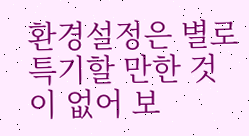환경설정은 별로 특기할 만한 것이 없어 보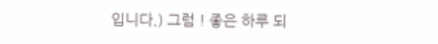입니다.) 그럼 ! 좋은 하루 되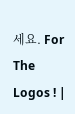세요. For The Logos ! |